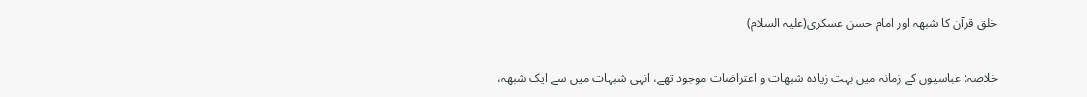خلق قرآن کا شبھہ اور امام حسن عسکری(علیہ السلام)

خلاصہ: عباسیوں کے زمانہ میں بہت زیادہ شبھات و اعتراضات موجود تھے، انہی شبہات میں سے ایک شبھہ،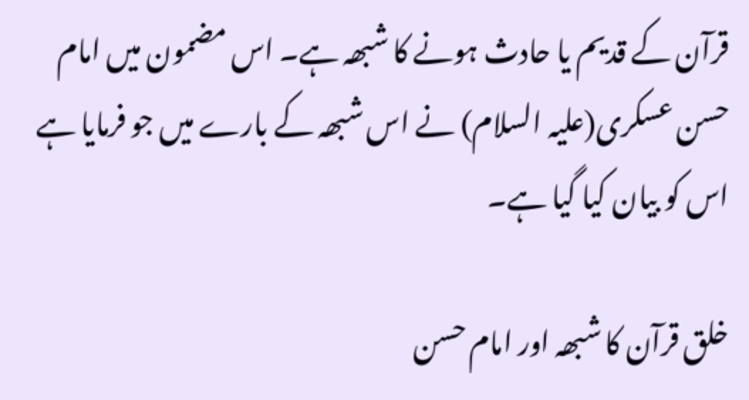قرآن کے قدیم یا حادث ہونے کا شبھہ ہے۔ اس مضمون میں امام حسن عسکری(علیہ السلام) نے اس شبھہ کے بارے میں جو فرمایا ہے اس کو بیان کیا گیا ہے۔

خلق قرآن کا شبھہ اور امام حسن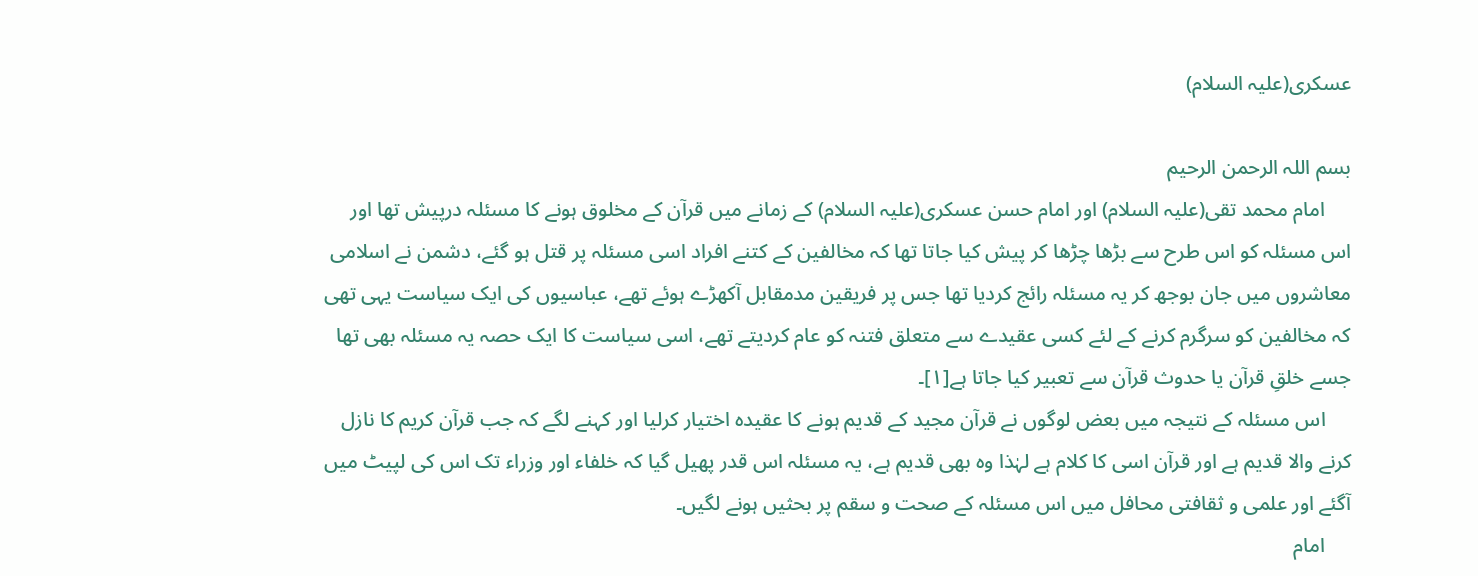عسکری(علیہ السلام)

بسم اللہ الرحمن الرحیم
     امام محمد تقی(علیہ السلام) اور امام حسن عسکری(علیہ السلام) کے زمانے میں قرآن کے مخلوق ہونے کا مسئلہ درپیش تھا اور اس مسئلہ کو اس طرح سے بڑھا چڑھا کر پیش کیا جاتا تھا کہ مخالفین کے کتنے افراد اسی مسئلہ پر قتل ہو گئے، دشمن نے اسلامی معاشروں میں جان بوجھ کر یہ مسئلہ رائج کردیا تھا جس پر فریقین مدمقابل آکھڑے ہوئے تھے، عباسیوں کی ایک سیاست یہی تھی کہ مخالفین کو سرگرم کرنے کے لئے کسی عقیدے سے متعلق فتنہ کو عام کردیتے تھے، اسی سیاست کا ایک حصہ یہ مسئلہ بھی تھا جسے خلقِ قرآن یا حدوث قرآن سے تعبیر کیا جاتا ہے[۱]۔
     اس مسئلہ کے نتیجہ میں بعض لوگوں نے قرآن مجید کے قدیم ہونے کا عقیدہ اختیار کرلیا اور کہنے لگے کہ جب قرآن کریم کا نازل کرنے والا قدیم ہے اور قرآن اسی کا کلام ہے لہٰذا وہ بھی قدیم ہے، یہ مسئلہ اس قدر پھیل گیا کہ خلفاء اور وزراء تک اس کی لپیٹ میں آگئے اور علمی و ثقافتی محافل میں اس مسئلہ کے صحت و سقم پر بحثیں ہونے لگیں۔
     امام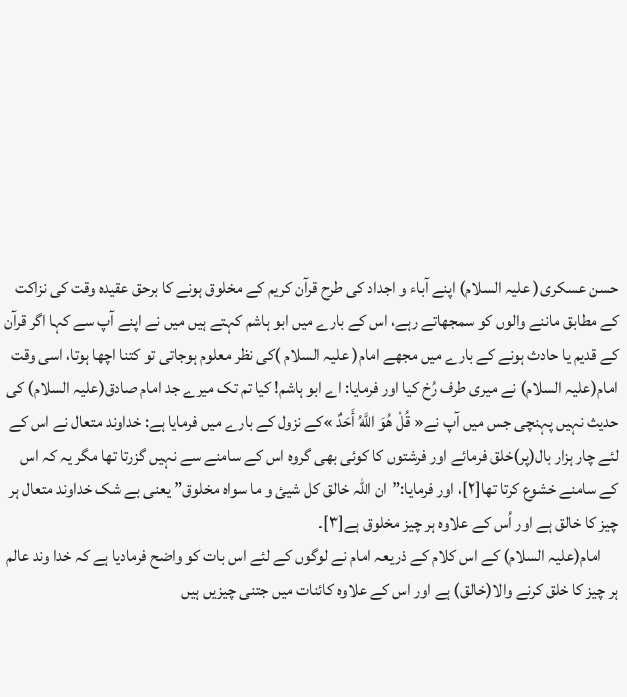حسن عسکری( علیہ السلام) اپنے آباء و اجداد کی طرح قرآن کریم کے مخلوق ہونے کا برحق عقیدہ وقت کی نزاکت کے مطابق ماننے والوں کو سمجھاتے رہے، اس کے بارے میں ابو ہاشم کہتے ہیں میں نے اپنے آپ سے کہا اگر قرآن کے قدیم یا حادث ہونے کے بارے میں مجھے امام( علیہ السلام )کی نظر معلوم ہوجاتی تو کتنا اچھا ہوتا، اسی وقت امام(علیہ السلام) نے میری طرف رُخ کیا اور فرمایا: اے ابو ہاشم! کیا تم تک میرے جد امام صادق(علیہ السلام) کی حدیث نہیں پہنچی جس میں آپ نے« قُلْ هُوَ اللَّهُ أَحَدٌ »کے نزول کے بارے میں فرمایا ہے: خداوند متعال نے اس کے لئے چار ہزار بال(پر)خلق فرمائے اور فرشتوں کا کوئی بھی گروہ اس کے سامنے سے نہیں گزرتا تھا مگر یہ کہ اس کے سامنے خشوع کرتا تھا[۲]، اور فرمایا:”ان اللہ خالق کل شیئ و ما سواہ مخلوق” یعنی بے شک خداوند متعال ہر چیز کا خالق ہے اور اُس کے علاوہ ہر چیز مخلوق ہے[۳]۔
     امام(علیہ السلام) کے اس کلام کے ذریعہ امام نے لوگوں کے لئے اس بات کو واضح فرمادیا ہے کہ خدا وند عالم ہر چیز کا خلق کرنے والا(خالق) ہے اور اس کے علاوہ کائنات میں جتنی چیزیں ہیں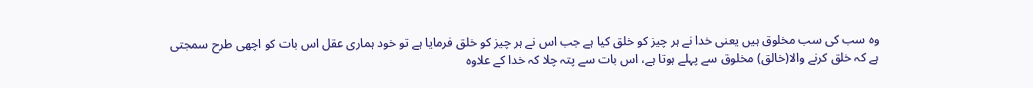وہ سب کی سب مخلوق ہیں یعنی خدا نے ہر چیز کو خلق کیا ہے جب اس نے ہر چیز کو خلق فرمایا ہے تو خود ہماری عقل اس بات کو اچھی طرح سمجتی ہے کہ خلق کرنے والا(خالق) مخلوق سے پہلے ہوتا ہے، اس بات سے پتہ چلا کہ خدا کے علاوہ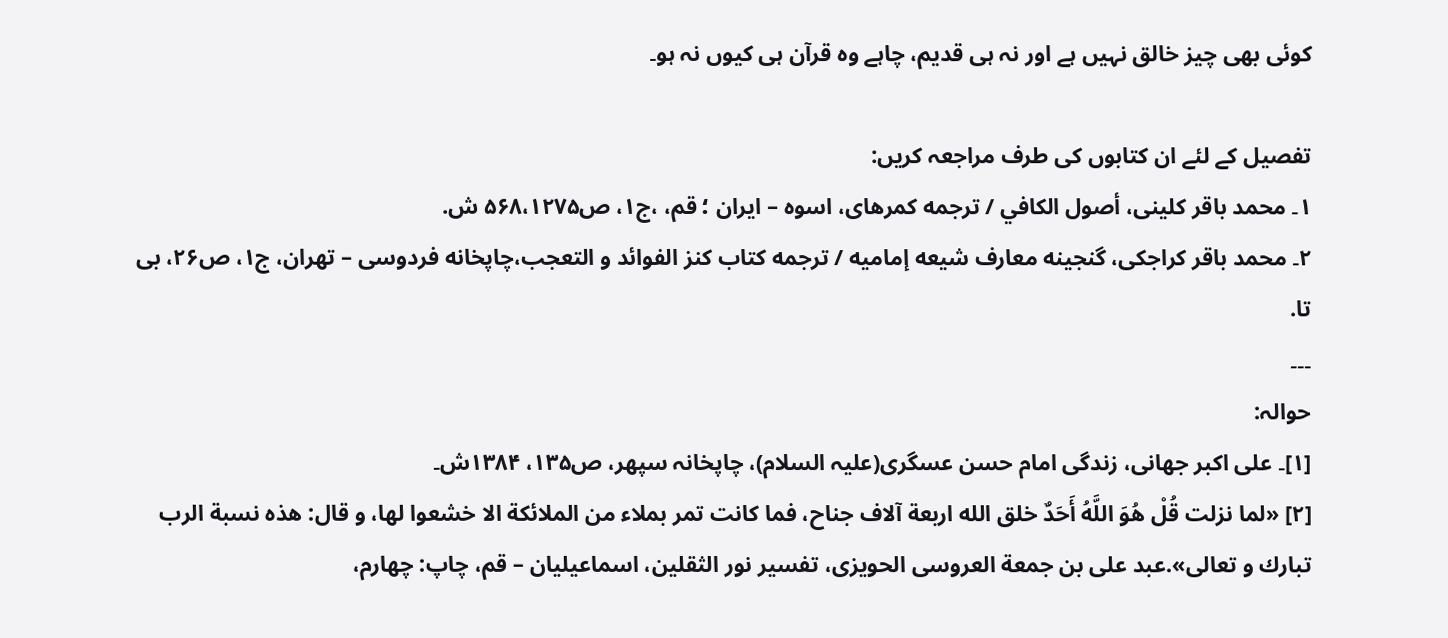کوئی بھی چیز خالق نہیں ہے اور نہ ہی قدیم، چاہے وہ قرآن ہی کیوں نہ ہو۔

تفصیل کے لئے ان کتابوں کی طرف مراجعہ کریں:
۱۔ محمد باقر كلينى، أصول الكافي / ترجمه كمرهاى، اسوه – ايران ؛ قم، ،ج۱، ص۵۶۸،۱۲۷۵ ش.
۲۔ محمد باقر كراجكى، گنجينه معارف شيعه إماميه / ترجمه كتاب كنز الفوائد و التعجب،چاپخانه فردوسى – تهران، ج۱، ص۲۶، بى تا.
۔۔۔
حوالہ:
[۱]۔ علی اکبر جھانی، زندگی امام حسن عسگری(علیہ السلام)، چاپخانہ سپھر، ص۱۳۵، ۱۳۸۴ش۔
[۲] «لما نزلت قُلْ هُوَ اللَّهُ أَحَدٌ خلق الله اربعة آلاف جناح، فما كانت تمر بملاء من الملائكة الا خشعوا لها، و قال: هذه نسبة الرب تبارك و تعالى».عبد على بن جمعة العروسى الحويزى، تفسير نور الثقلين، اسماعيليان – قم، چاپ: چهارم،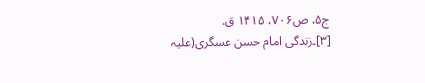ج۵، ص۷۰۶، ۱۴۱۵ ق.
[۳]۔زندگی امام حسن عسگری(علیہ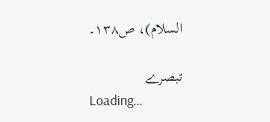السلام)، ص۱۳۸۔

تبصرے
Loading...